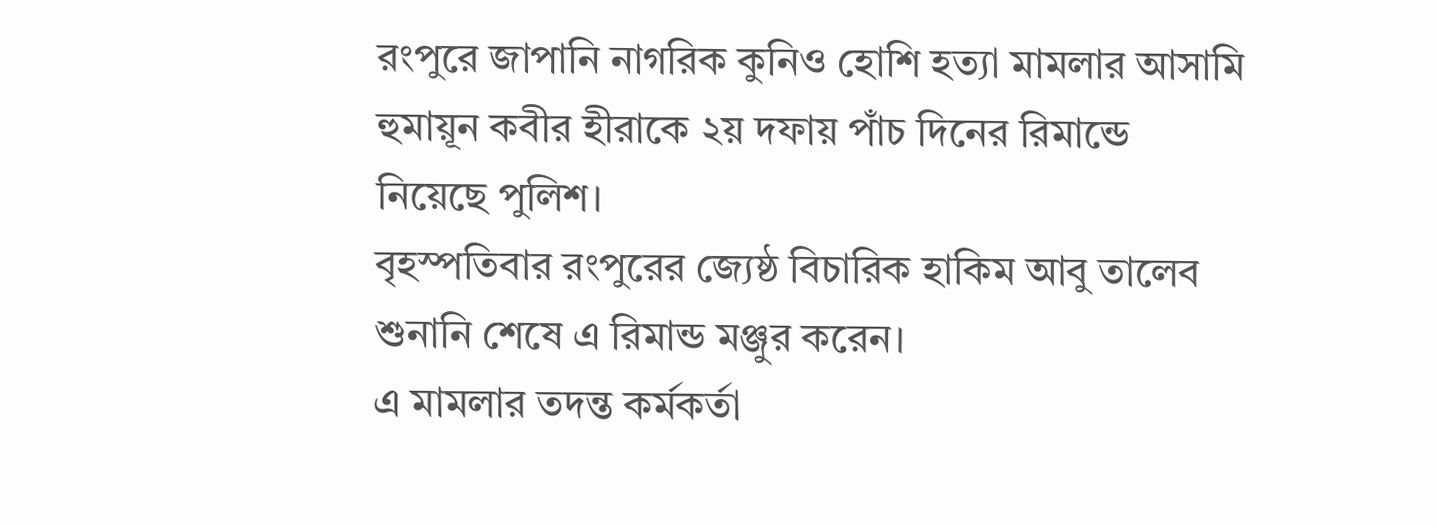রংপুরে জাপানি নাগরিক কুনিও হোশি হত্যা মামলার আসামি হুমায়ূন কবীর হীরাকে ২য় দফায় পাঁচ দিনের রিমান্ডে নিয়েছে পুলিশ।
বৃহস্পতিবার রংপুরের জ্যেষ্ঠ বিচারিক হাকিম আবু তালেব শুনানি শেষে এ রিমান্ড মঞ্জুর করেন।
এ মামলার তদন্ত কর্মকর্তা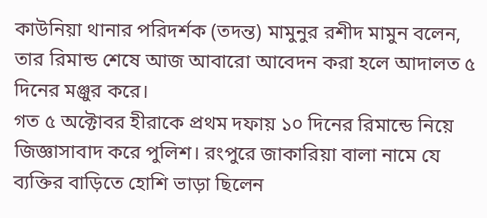কাউনিয়া থানার পরিদর্শক (তদন্ত) মামুনুর রশীদ মামুন বলেন, তার রিমান্ড শেষে আজ আবারো আবেদন করা হলে আদালত ৫ দিনের মঞ্জুর করে।
গত ৫ অক্টোবর হীরাকে প্রথম দফায় ১০ দিনের রিমান্ডে নিয়ে জিজ্ঞাসাবাদ করে পুলিশ। রংপুরে জাকারিয়া বালা নামে যে ব্যক্তির বাড়িতে হোশি ভাড়া ছিলেন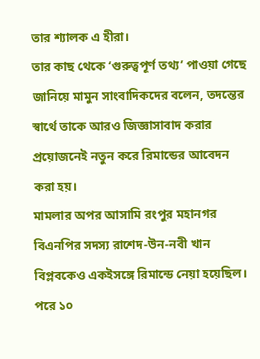তার শ্যালক এ হীরা।
তার কাছ থেকে ‘গুরুত্বপূর্ণ তথ্য’ পাওয়া গেছে জানিয়ে মামুন সাংবাদিকদের বলেন, তদন্তের স্বার্থে তাকে আরও জিজ্ঞাসাবাদ করার প্রয়োজনেই নতুন করে রিমান্ডের আবেদন করা হয়।
মামলার অপর আসামি রংপুর মহানগর বিএনপির সদস্য রাশেদ-উন-নবী খান বিপ্লবকেও একইসঙ্গে রিমান্ডে নেয়া হয়েছিল। পরে ১০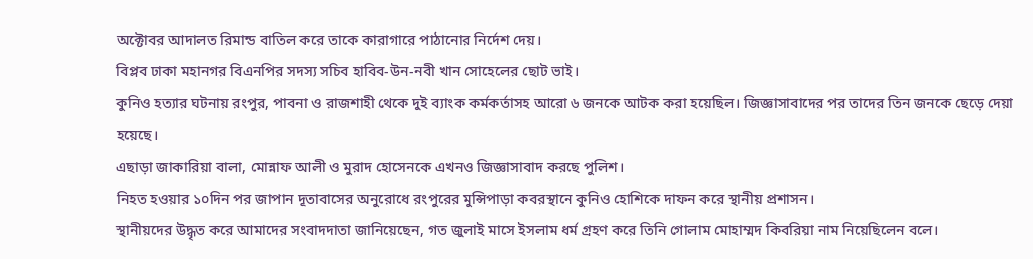অক্টোবর আদালত রিমান্ড বাতিল করে তাকে কারাগারে পাঠানোর নির্দেশ দেয়।
বিপ্লব ঢাকা মহানগর বিএনপির সদস্য সচিব হাবিব-উন-নবী খান সোহেলের ছোট ভাই।
কুনিও হত্যার ঘটনায় রংপুর, পাবনা ও রাজশাহী থেকে দুই ব্যাংক কর্মকর্তাসহ আরো ৬ জনকে আটক করা হয়েছিল। জিজ্ঞাসাবাদের পর তাদের তিন জনকে ছেড়ে দেয়া হয়েছে।
এছাড়া জাকারিয়া বালা, মোন্নাফ আলী ও মুরাদ হোসেনকে এখনও জিজ্ঞাসাবাদ করছে পুলিশ।
নিহত হওয়ার ১০দিন পর জাপান দূতাবাসের অনুরোধে রংপুরের মুন্সিপাড়া কবরস্থানে কুনিও হোশিকে দাফন করে স্থানীয় প্রশাসন।
স্থানীয়দের উদ্ধৃত করে আমাদের সংবাদদাতা জানিয়েছেন, গত জুলাই মাসে ইসলাম ধর্ম গ্রহণ করে তিনি গোলাম মোহাম্মদ কিবরিয়া নাম নিয়েছিলেন বলে।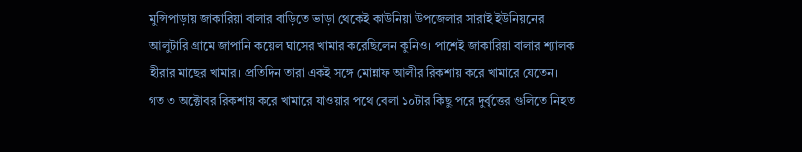মুন্সিপাড়ায় জাকারিয়া বালার বাড়িতে ভাড়া থেকেই কাউনিয়া উপজেলার সারাই ইউনিয়নের আলুটারি গ্রামে জাপানি কয়েল ঘাসের খামার করেছিলেন কুনিও। পাশেই জাকারিয়া বালার শ্যালক হীরার মাছের খামার। প্রতিদিন তারা একই সঙ্গে মোন্নাফ আলীর রিকশায় করে খামারে যেতেন।
গত ৩ অক্টোবর রিকশায় করে খামারে যাওয়ার পথে বেলা ১০টার কিছু পরে দুর্বৃত্তের গুলিতে নিহত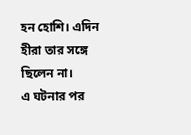হন হোশি। এদিন হীরা তার সঙ্গে ছিলেন না।
এ ঘটনার পর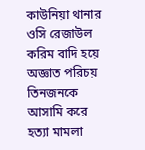কাউনিয়া থানার ওসি রেজাউল করিম বাদি হয়ে অজ্ঞাত পরিচয় তিনজনকে আসামি করে হত্যা মামলা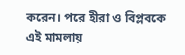করেন। পরে হীরা ও বিপ্লবকে এই মামলায়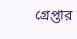গ্রেপ্তার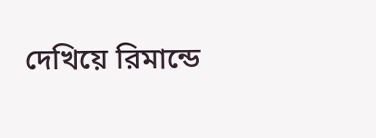দেখিয়ে রিমান্ডে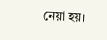নেয়া হয়।